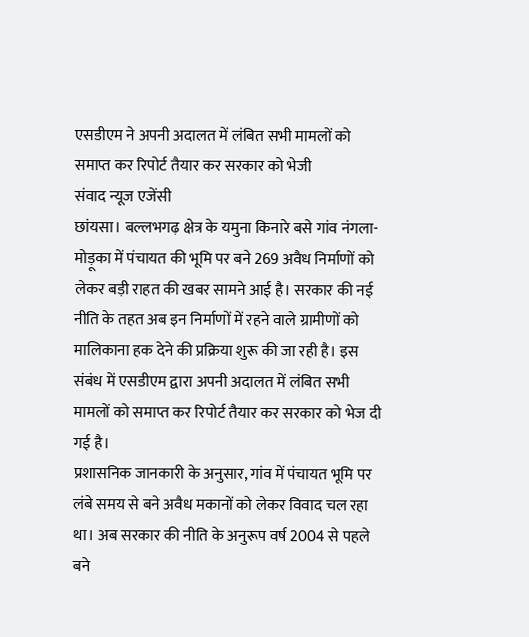एसडीएम ने अपनी अदालत में लंबित सभी मामलों को समाप्त कर रिपोर्ट तैयार कर सरकार को भेजी
संवाद न्यूज एजेंसी
छांयसा। बल्लभगढ़ क्षेत्र के यमुना किनारे बसे गांव नंगला-मोड़ूका में पंचायत की भूमि पर बने 269 अवैध निर्माणों को लेकर बड़ी राहत की खबर सामने आई है। सरकार की नई नीति के तहत अब इन निर्माणों में रहने वाले ग्रामीणों को मालिकाना हक देने की प्रक्रिया शुरू की जा रही है। इस संबंध में एसडीएम द्वारा अपनी अदालत में लंबित सभी मामलों को समाप्त कर रिपोर्ट तैयार कर सरकार को भेज दी गई है।
प्रशासनिक जानकारी के अनुसार, गांव में पंचायत भूमि पर लंबे समय से बने अवैध मकानों को लेकर विवाद चल रहा था। अब सरकार की नीति के अनुरूप वर्ष 2004 से पहले बने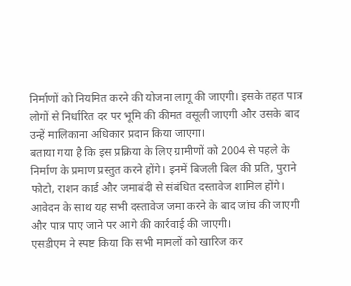निर्माणों को नियमित करने की योजना लागू की जाएगी। इसके तहत पात्र लोगों से निर्धारित दर पर भूमि की कीमत वसूली जाएगी और उसके बाद उन्हें मालिकाना अधिकार प्रदान किया जाएगा।
बताया गया है कि इस प्रक्रिया के लिए ग्रामीणों को 2004 से पहले के निर्माण के प्रमाण प्रस्तुत करने होंगे। इनमें बिजली बिल की प्रति, पुराने फोटो, राशन कार्ड और जमाबंदी से संबंधित दस्तावेज शामिल होंगे। आवेदन के साथ यह सभी दस्तावेज जमा करने के बाद जांच की जाएगी और पात्र पाए जाने पर आगे की कार्रवाई की जाएगी।
एसडीएम ने स्पष्ट किया कि सभी मामलों को खारिज कर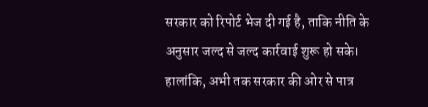सरकार को रिपोर्ट भेज दी गई है, ताकि नीति के अनुसार जल्द से जल्द कार्रवाई शुरू हो सके। हालांकि, अभी तक सरकार की ओर से पात्र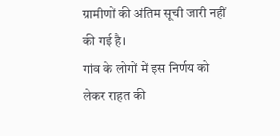ग्रामीणों की अंतिम सूची जारी नहीं की गई है।
गांव के लोगों में इस निर्णय को लेकर राहत की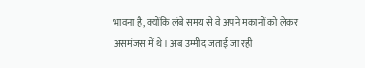भावना है, क्योंकि लंबे समय से वे अपने मकानों को लेकर असमंजस में थे। अब उम्मीद जताई जा रही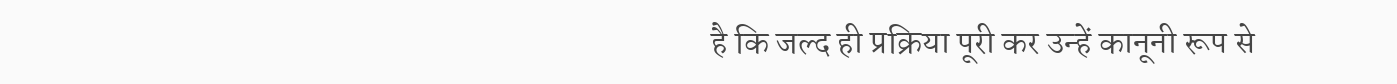है कि जल्द ही प्रक्रिया पूरी कर उन्हें कानूनी रूप से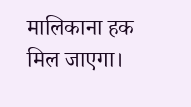मालिकाना हक मिल जाएगा।